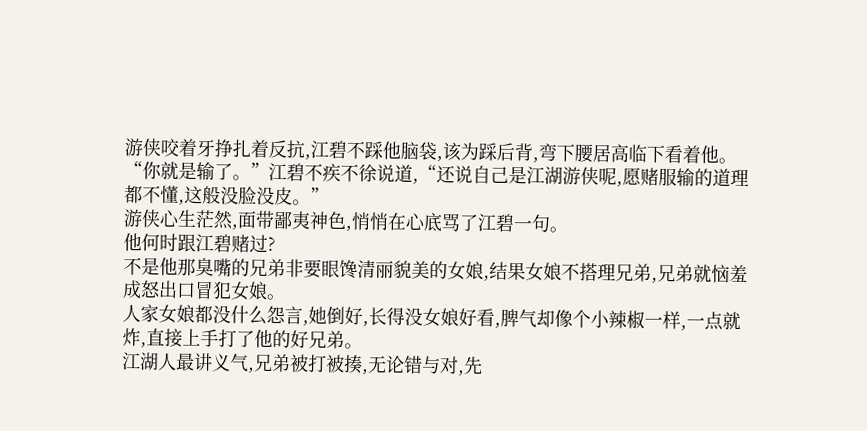游侠咬着牙挣扎着反抗,江碧不踩他脑袋,该为踩后背,弯下腰居高临下看着他。
“你就是输了。”江碧不疾不徐说道,“还说自己是江湖游侠呢,愿赌服输的道理都不懂,这般没脸没皮。”
游侠心生茫然,面带鄙夷神色,悄悄在心底骂了江碧一句。
他何时跟江碧赌过?
不是他那臭嘴的兄弟非要眼馋清丽貌美的女娘,结果女娘不搭理兄弟,兄弟就恼羞成怒出口冒犯女娘。
人家女娘都没什么怨言,她倒好,长得没女娘好看,脾气却像个小辣椒一样,一点就炸,直接上手打了他的好兄弟。
江湖人最讲义气,兄弟被打被揍,无论错与对,先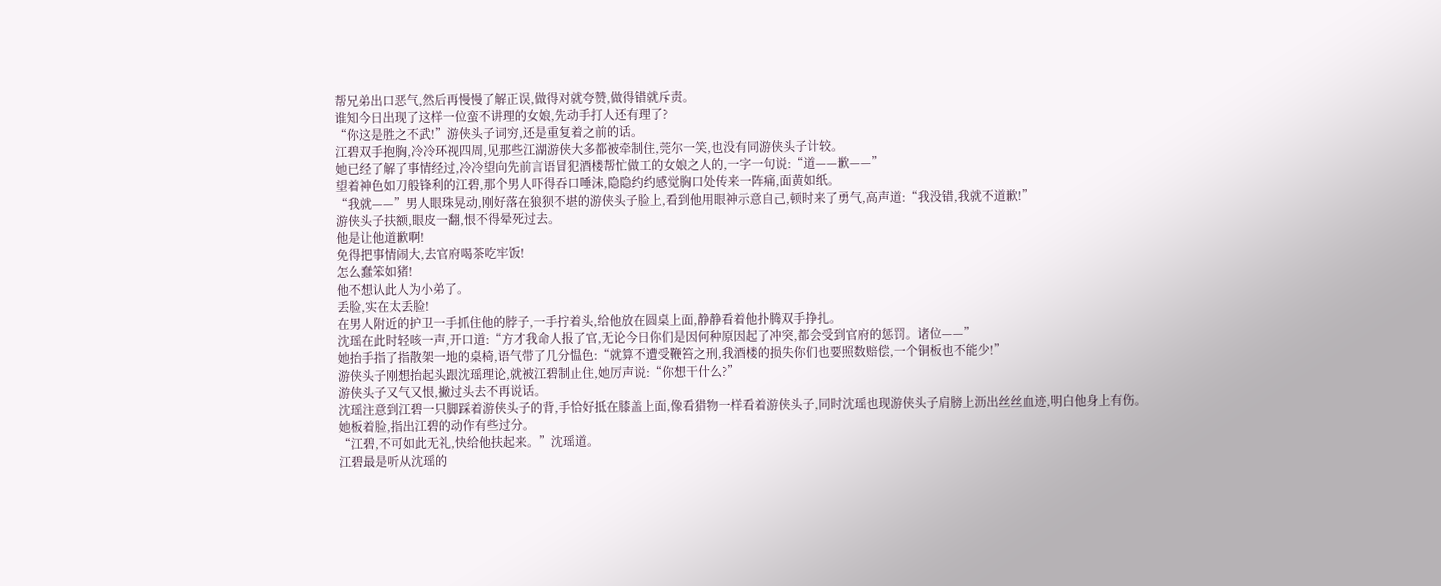帮兄弟出口恶气,然后再慢慢了解正误,做得对就夸赞,做得错就斥责。
谁知今日出现了这样一位蛮不讲理的女娘,先动手打人还有理了?
“你这是胜之不武!”游侠头子词穷,还是重复着之前的话。
江碧双手抱胸,冷冷环视四周,见那些江湖游侠大多都被牵制住,莞尔一笑,也没有同游侠头子计较。
她已经了解了事情经过,冷冷望向先前言语冒犯酒楼帮忙做工的女娘之人的,一字一句说:“道——歉——”
望着神色如刀般锋利的江碧,那个男人吓得吞口唾沫,隐隐约约感觉胸口处传来一阵痛,面黄如纸。
“我就——”男人眼珠晃动,刚好落在狼狈不堪的游侠头子脸上,看到他用眼神示意自己,顿时来了勇气,高声道:“我没错,我就不道歉!”
游侠头子扶额,眼皮一翻,恨不得晕死过去。
他是让他道歉啊!
免得把事情闹大,去官府喝茶吃牢饭!
怎么蠢笨如猪!
他不想认此人为小弟了。
丢脸,实在太丢脸!
在男人附近的护卫一手抓住他的脖子,一手拧着头,给他放在圆桌上面,静静看着他扑腾双手挣扎。
沈瑶在此时轻咳一声,开口道:“方才我命人报了官,无论今日你们是因何种原因起了冲突,都会受到官府的惩罚。诸位——”
她抬手指了指散架一地的桌椅,语气带了几分愠色:“就算不遭受鞭笞之刑,我酒楼的损失你们也要照数赔偿,一个铜板也不能少!”
游侠头子刚想抬起头跟沈瑶理论,就被江碧制止住,她厉声说:“你想干什么?”
游侠头子又气又恨,撇过头去不再说话。
沈瑶注意到江碧一只脚踩着游侠头子的背,手恰好抵在膝盖上面,像看猎物一样看着游侠头子,同时沈瑶也现游侠头子肩膀上沥出丝丝血迹,明白他身上有伤。
她板着脸,指出江碧的动作有些过分。
“江碧,不可如此无礼,快给他扶起来。”沈瑶道。
江碧最是听从沈瑶的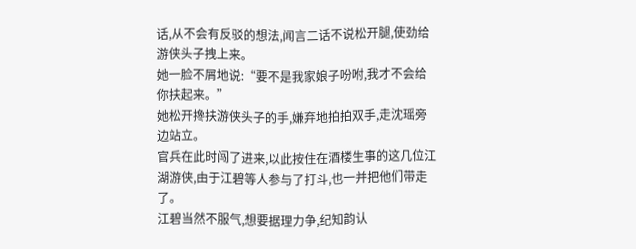话,从不会有反驳的想法,闻言二话不说松开腿,使劲给游侠头子拽上来。
她一脸不屑地说:“要不是我家娘子吩咐,我才不会给你扶起来。”
她松开搀扶游侠头子的手,嫌弃地拍拍双手,走沈瑶旁边站立。
官兵在此时闯了进来,以此按住在酒楼生事的这几位江湖游侠,由于江碧等人参与了打斗,也一并把他们带走了。
江碧当然不服气,想要据理力争,纪知韵认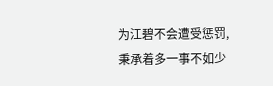为江碧不会遭受惩罚,秉承着多一事不如少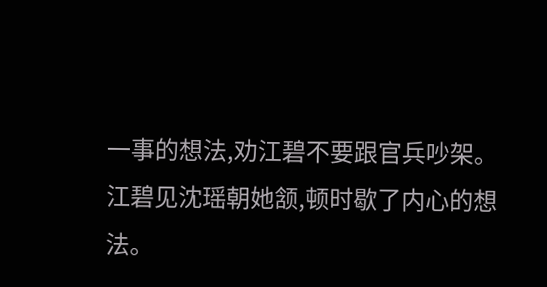一事的想法,劝江碧不要跟官兵吵架。
江碧见沈瑶朝她颔,顿时歇了内心的想法。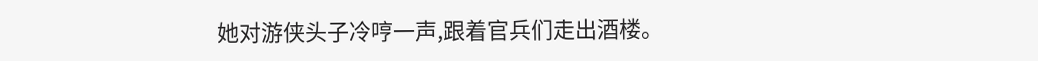她对游侠头子冷哼一声,跟着官兵们走出酒楼。